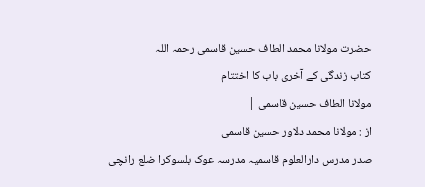حضرت مولانا محمد الطاف حسین قاسمی رحمہ اللہ
کتاب زندگی کے آخری باب کا اختتام
مولانا الطاف حسین قاسمی |
از : مولانا محمد دلاور حسین قاسمی
صدر مدرس دارالعلوم قاسمیہ مدرسہ عوک بلسوکرا ضلع رانچی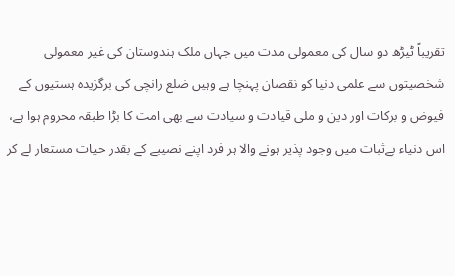تقریباً ٹیڑھ دو سال کی معمولی مدت میں جہاں ملک ہندوستان کی غیر معمولی شخصیتوں سے علمی دنیا کو نقصان پہنچا ہے وہیں ضلع رانچی کی برگزیدہ ہستیوں کے فیوض و برکات اور دین و ملی قیادت و سیادت سے بھی امت کا بڑا طبقہ محروم ہوا ہے، اس دنیاء بےثبات میں وجود پذیر ہونے والا ہر فرد اپنے نصیبے کے بقدر حیات مستعار لے کر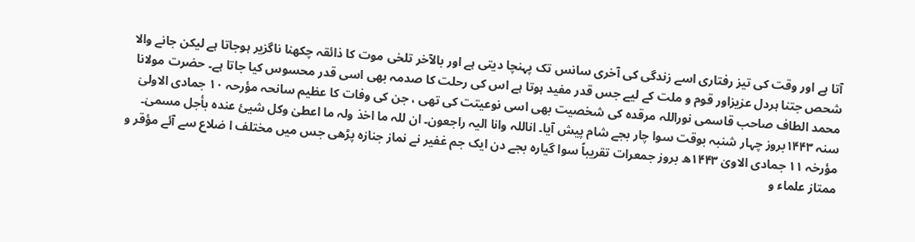آتا ہے اور وقت کی تیز رفتاری اسے زندگی کی آخری سانس تک پہنچا دیتی ہے اور بالآخر تلخی موت کا ذائقہ چکھنا ناگزیر ہوجاتا ہے لیکن جانے والا شحص جتنا ہردل عزیزاور قوم و ملت کے لیے جس قدر مفید ہوتا ہے اس کی رحلت کا صدمہ بھی اسی قدر محسوس کیا جاتا ہے۔ حضرت مولانا محمد الطاف صاحب قاسمی نوراللہ مرقدہ کی شخصیت بھی اسی نوعیتت کی تھی ، جن کی وفات کا عظیم سانحہ مؤرحہ ۱۰ جمادی الاولیٰ سنہ ۱۴۴۳بروز چہار شنبہ بوقت سوا چار بجے شام پیش آیا۔ اناللہ وانا الیہ راجعون۔ ان للہ ما اخذ ولہ ما اعطیٰ وکل شیئ عندہ بأجل مسمیٰ۔
مؤرخہ ۱۱ جمادی الاویٰ ۱۴۴۳ھ بروز جمعرات تقریباً سوا گیارہ بجے دن ایک جم غفیر نے نماز جنازہ پڑھی جس میں مختلف ا ضلاع سے آئے مؤقر و ممتاز علماء و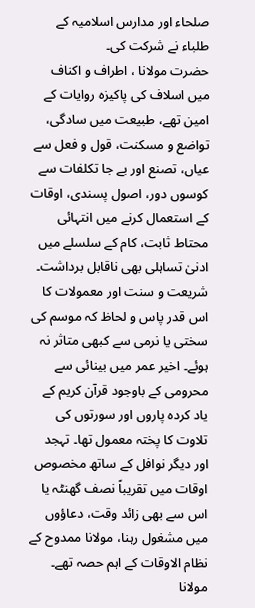صلحاء اور مدارس اسلامیہ کے طلباء نے شرکت کی۔
حضرت مولانا ، اطراف و اکناف میں اسلاف کی پاکیزہ روایات کے امین تھے، طبیعت میں سادگی، تواضع و مسکنت، قول و فعل سے عیاں، تصنع اور بے جا تکلفات سے کوسوں دور، اصول پسندی، اوقات کے استعمال کرنے میں انتہائی محتاط ثابت، کام کے سلسلے میں ادنیٰ تساہلی بھی ناقابل برداشت۔ شریعت و سنت اور معمولات کا اس قدر پاس و لحاظ کہ موسم کی سختی یا نرمی سے کبھی متاثر نہ ہوئے۔ اخیر عمر میں بینائی سے محرومی کے باوجود قرآن کریم کے یاد کردہ پاروں اور سورتوں کی تلاوت کا پختہ معمول تھا۔ تہجد اور دیگر نوافل کے ساتھ مخصوص اوقات میں تقریباً نصف گھنٹہ یا اس سے بھی زائد وقت، دعاؤوں میں مشغول رہنا، مولانا ممدوح کے نظام الاوقات کے اہم حصہ تھے۔
مولانا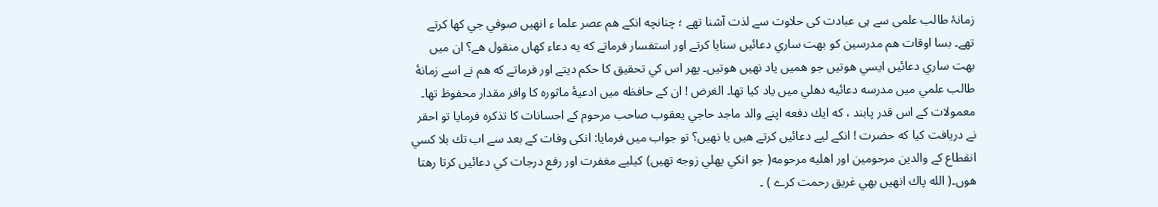زمانۂ طالب علمی سے ہی عبادت کی حلاوت سے لذت آشنا تھے ؛ چنانچه انكے هم عصر علما ء انهيں صوفي جي كها كرتے تھے۔ بسا اوقات هم مدرسين كو بهت ساري دعائيں سنايا كرتے اور استفسار فرماتے كه يه دعاء كهاں منقول هے؟ ان ميں بهت ساري دعائيں ايسي هوتيں جو هميں ياد نهيں هوتيں۔ پھر اس كي تحقيق كا حكم ديتے اور فرماتے كه هم نے اسے زمانهٔ طالب علمي ميں مدرسه دعائيه دهلي ميں ياد كيا تھا۔ الغرض ! ان كے حافظه ميں ادعيهٔ ماثوره كا وافر مقدار محفوظ تھا۔
معمولات كے اس قدر پابند ، كه ايك دفعه اپنے والد ماجد حاجي يعقوب صاحب مرحوم كے احسانات كا تذكره فرمايا تو احقر نے دريافت كيا كه حضرت ! انكے ليے دعائيں كرتے هيں يا نهيں؟ تو جواب ميں فرمايا: انكی وفات كے بعد سے اب تك بلا كسي انقطاع كے والدين مرحومين اور اهليه مرحومه( جو انكي پهلي زوجه تھيں) كيليے مغفرت اور رفع درجات كي دعائيں كرتا رهتا هوں۔( الله پاك انهيں بھي غريق رحمت كرے ) ۔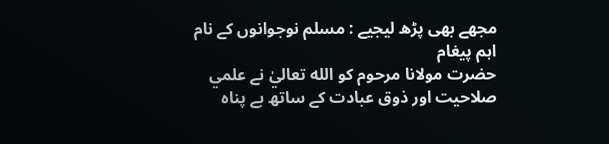مجھے بھی پڑھ لیجیے : مسلم نوجوانوں کے نام اہم پیغام
حضرت مولانا مرحوم كو الله تعاليٰ نے علمي صلاحيت اور ذوق عبادت كے ساتھ بے پناه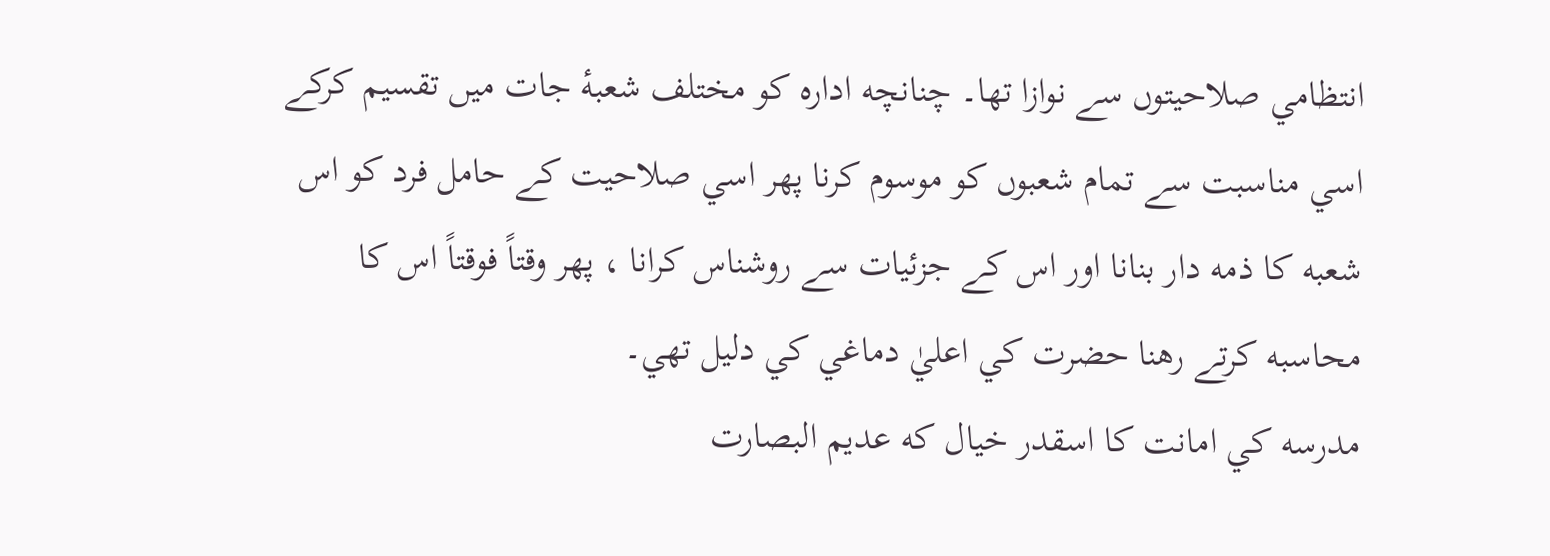انتظامي صلاحيتوں سے نوازا تھا۔ چنانچه اداره كو مختلف شعبهٔ جات ميں تقسيم كركے اسي مناسبت سے تمام شعبوں كو موسوم كرنا پھر اسي صلاحيت كے حامل فرد كو اس شعبه كا ذمه دار بنانا اور اس كے جزئيات سے روشناس كرانا ، پھر وقتاً فوقتاً اس كا محاسبه كرتے رهنا حضرت كي اعليٰ دماغي كي دليل تھي۔
مدرسه كي امانت كا اسقدر خيال كه عديم البصارت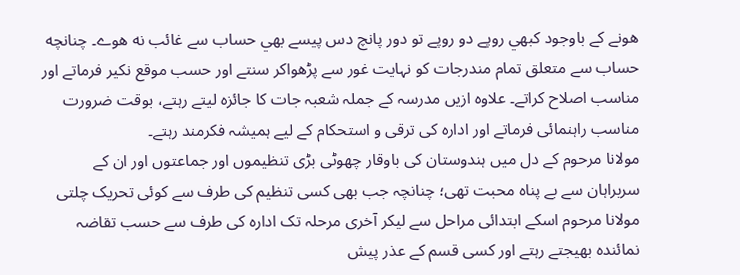هونے كے باوجود كبھي روپے دو روپے تو دور پانچ دس پيسے بھي حساب سے غائب نه هوے۔ چنانچه حساب سے متعلق تمام مندرجات کو نہایت غور سے پڑھواکر سنتے اور حسب موقع نکیر فرماتے اور مناسب اصلاح کراتے۔ علاوہ ازیں مدرسہ کے جملہ شعبہ جات کا جائزہ لیتے رہتے، بوقت ضرورت مناسب راہنمائی فرماتے اور ادارہ کی ترقی و استحکام کے لیے ہمیشہ فکرمند رہتے۔
مولانا مرحوم کے دل میں ہندوستان کی باوقار چھوٹی بڑی تنظیموں اور جماعتوں اور ان کے سربراہان سے بے پناہ محبت تھی؛ چنانچہ جب بھی کسی تنظیم کی طرف سے کوئی تحریک چلتی مولانا مرحوم اسکے ابتدائی مراحل سے لیکر آخری مرحلہ تک ادارہ کی طرف سے حسب تقاضہ نمائندہ بھیجتے رہتے اور کسی قسم کے عذر پیش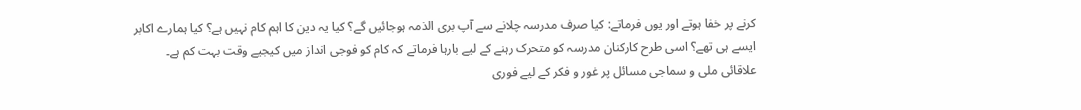کرنے پر خفا ہوتے اور یوں فرماتے: کیا صرف مدرسہ چلانے سے آپ بری الذمہ ہوجائیں گے؟ کیا یہ دین کا اہم کام نہیں ہے؟ کیا ہمارے اکابر ایسے ہی تھے؟ اسی طرح کارکنان مدرسہ کو متحرک رہنے کے لیے بارہا فرماتے کہ کام کو فوجی انداز میں کیجیے وقت بہت کم ہے۔
علاقائی ملی و سماجی مسائل پر غور و فکر کے لیے فوری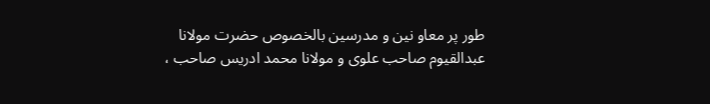طور پر معاو نین و مدرسین بالخصوص حضرت مولانا عبدالقیوم صاحب علوی و مولانا محمد ادریس صاحب ،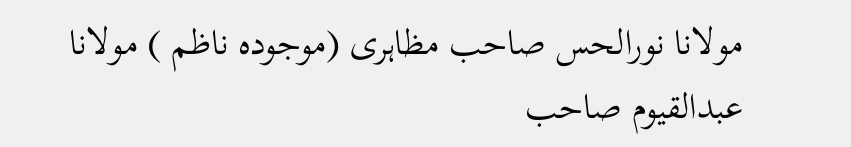مولانا نورالحس صاحب مظاہری (موجودہ ناظم ) مولانا عبدالقیوم صاحب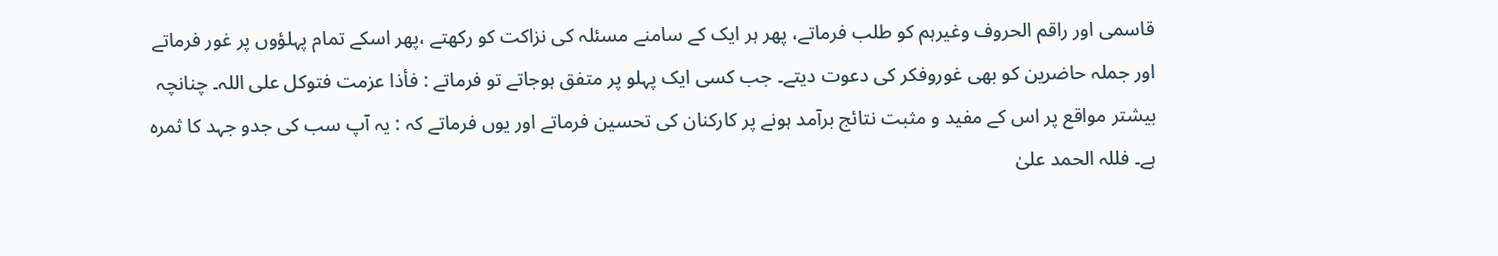قاسمی اور راقم الحروف وغیرہم کو طلب فرماتے، پھر ہر ایک کے سامنے مسئلہ کی نزاکت کو رکھتے ،پھر اسکے تمام پہلؤوں پر غور فرماتے اور جملہ حاضرین کو بھی غوروفکر کی دعوت دیتے۔ جب کسی ایک پہلو پر متفق ہوجاتے تو فرماتے : فأذا عزمت فتوکل علی اللہ۔ چنانچہ بیشتر مواقع پر اس کے مفید و مثبت نتائج برآمد ہونے پر کارکنان کی تحسین فرماتے اور یوں فرماتے کہ : یہ آپ سب کی جدو جہد کا ثمرہ ہے۔ فللہ الحمد علیٰ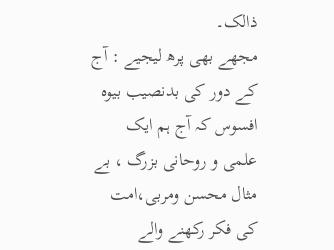ذالک۔
مجھے بھی پرھ لیجیے : آج کے دور کی بدنصیب بیوہ
افسوس کہ آج ہم ایک علمی و روحانی بزرگ ، بے مثال محسن ومربی،امت کی فکر رکھنے والے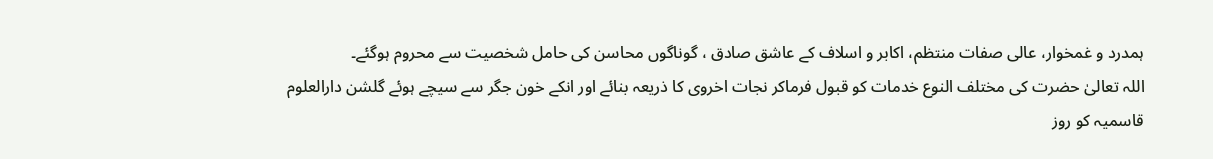ہمدرد و غمخوار، عالی صفات منتظم، اکابر و اسلاف کے عاشق صادق ، گوناگوں محاسن کی حامل شخصیت سے محروم ہوگئے۔
اللہ تعالیٰ حضرت کی مختلف النوع خدمات کو قبول فرماکر نجات اخروی کا ذریعہ بنائے اور انکے خون جگر سے سیچے ہوئے گلشن دارالعلوم قاسمیہ کو روز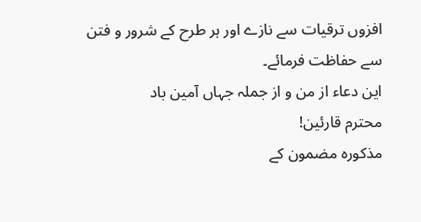افزوں ترقیات سے نازے اور ہر طرح کے شرور و فتن سے حفاظت فرمائے۔
این دعاء از من و از جملہ جہاں آمین باد
محترم قارئین!
مذکورہ مضمون کے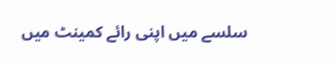سلسے میں اپنی رائے کمینٹ میں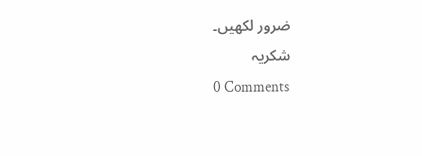ضرور لکھیں۔
شکریہ
0 Comments